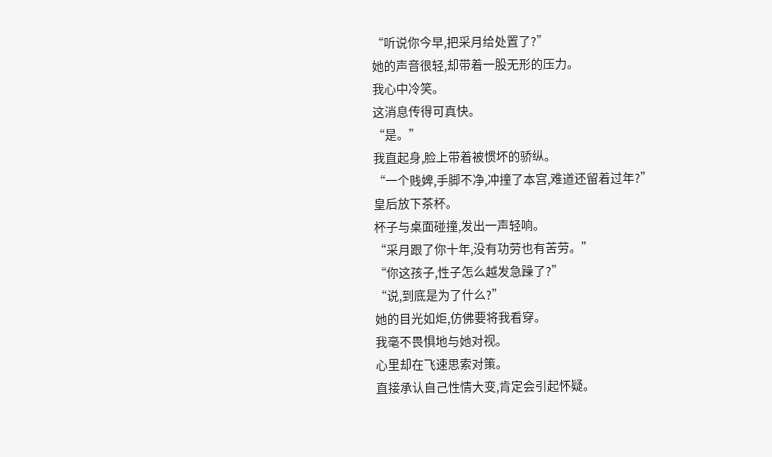“听说你今早,把采月给处置了?”
她的声音很轻,却带着一股无形的压力。
我心中冷笑。
这消息传得可真快。
“是。”
我直起身,脸上带着被惯坏的骄纵。
“一个贱婢,手脚不净,冲撞了本宫,难道还留着过年?”
皇后放下茶杯。
杯子与桌面碰撞,发出一声轻响。
“采月跟了你十年,没有功劳也有苦劳。”
“你这孩子,性子怎么越发急躁了?”
“说,到底是为了什么?”
她的目光如炬,仿佛要将我看穿。
我毫不畏惧地与她对视。
心里却在飞速思索对策。
直接承认自己性情大变,肯定会引起怀疑。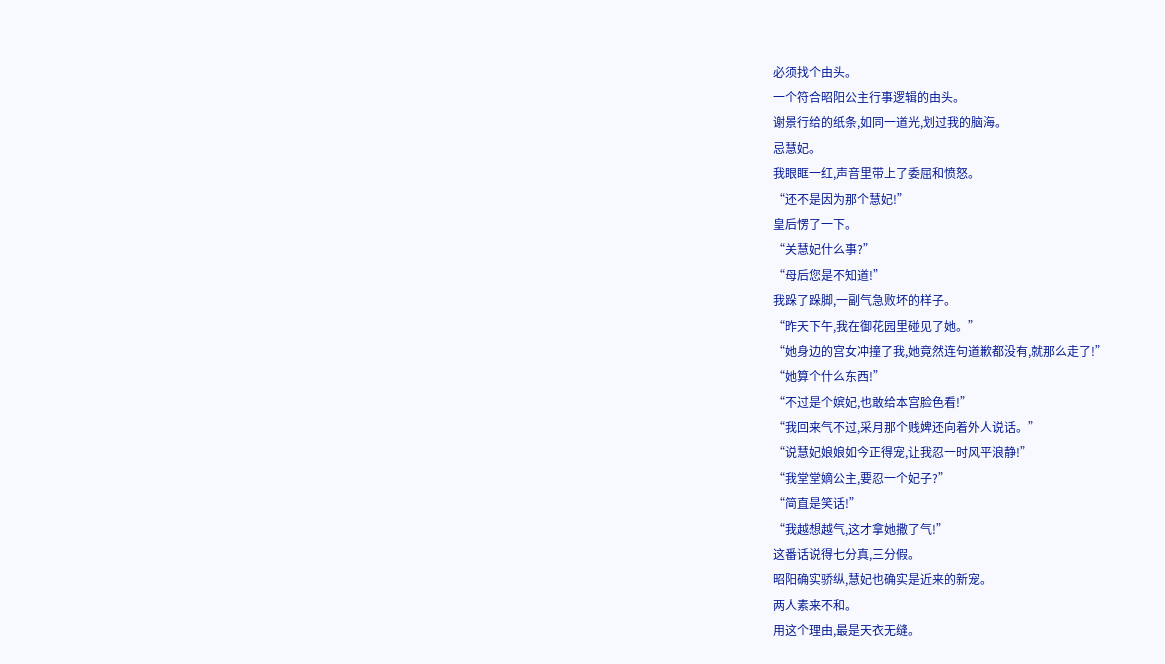必须找个由头。
一个符合昭阳公主行事逻辑的由头。
谢景行给的纸条,如同一道光,划过我的脑海。
忌慧妃。
我眼眶一红,声音里带上了委屈和愤怒。
“还不是因为那个慧妃!”
皇后愣了一下。
“关慧妃什么事?”
“母后您是不知道!”
我跺了跺脚,一副气急败坏的样子。
“昨天下午,我在御花园里碰见了她。”
“她身边的宫女冲撞了我,她竟然连句道歉都没有,就那么走了!”
“她算个什么东西!”
“不过是个嫔妃,也敢给本宫脸色看!”
“我回来气不过,采月那个贱婢还向着外人说话。”
“说慧妃娘娘如今正得宠,让我忍一时风平浪静!”
“我堂堂嫡公主,要忍一个妃子?”
“简直是笑话!”
“我越想越气,这才拿她撒了气!”
这番话说得七分真,三分假。
昭阳确实骄纵,慧妃也确实是近来的新宠。
两人素来不和。
用这个理由,最是天衣无缝。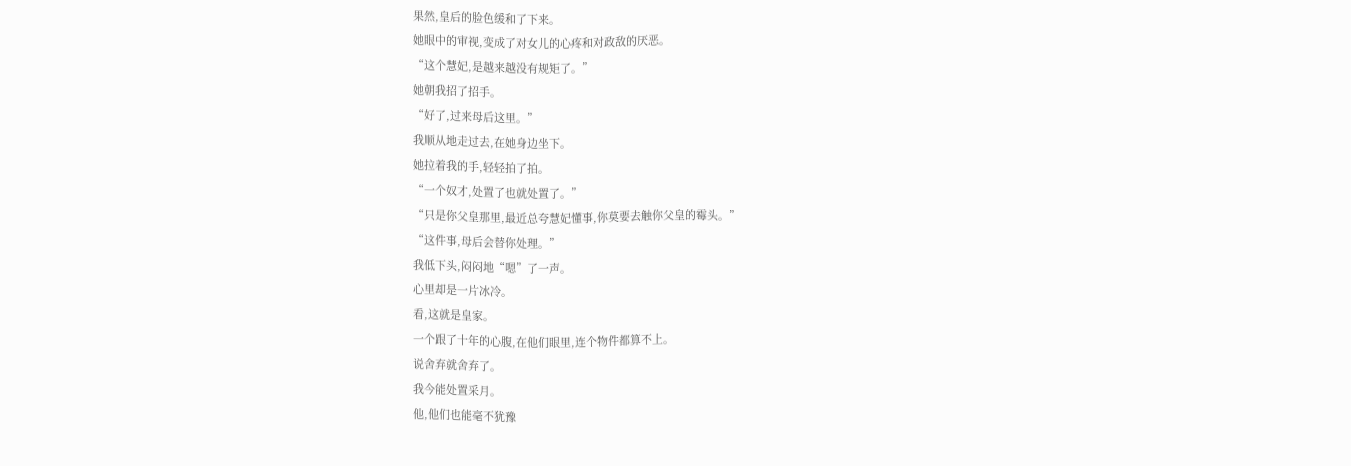果然,皇后的脸色缓和了下来。
她眼中的审视,变成了对女儿的心疼和对政敌的厌恶。
“这个慧妃,是越来越没有规矩了。”
她朝我招了招手。
“好了,过来母后这里。”
我顺从地走过去,在她身边坐下。
她拉着我的手,轻轻拍了拍。
“一个奴才,处置了也就处置了。”
“只是你父皇那里,最近总夸慧妃懂事,你莫要去触你父皇的霉头。”
“这件事,母后会替你处理。”
我低下头,闷闷地“嗯”了一声。
心里却是一片冰冷。
看,这就是皇家。
一个跟了十年的心腹,在他们眼里,连个物件都算不上。
说舍弃就舍弃了。
我今能处置采月。
他,他们也能毫不犹豫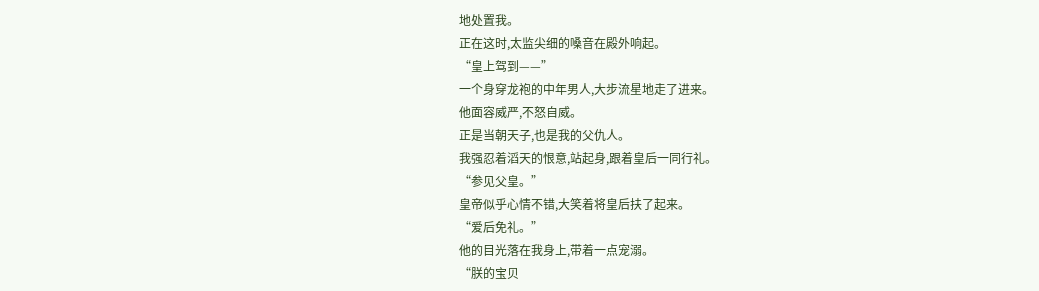地处置我。
正在这时,太监尖细的嗓音在殿外响起。
“皇上驾到——”
一个身穿龙袍的中年男人,大步流星地走了进来。
他面容威严,不怒自威。
正是当朝天子,也是我的父仇人。
我强忍着滔天的恨意,站起身,跟着皇后一同行礼。
“参见父皇。”
皇帝似乎心情不错,大笑着将皇后扶了起来。
“爱后免礼。”
他的目光落在我身上,带着一点宠溺。
“朕的宝贝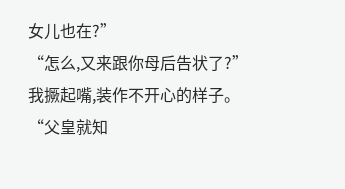女儿也在?”
“怎么,又来跟你母后告状了?”
我撅起嘴,装作不开心的样子。
“父皇就知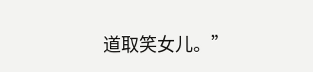道取笑女儿。”